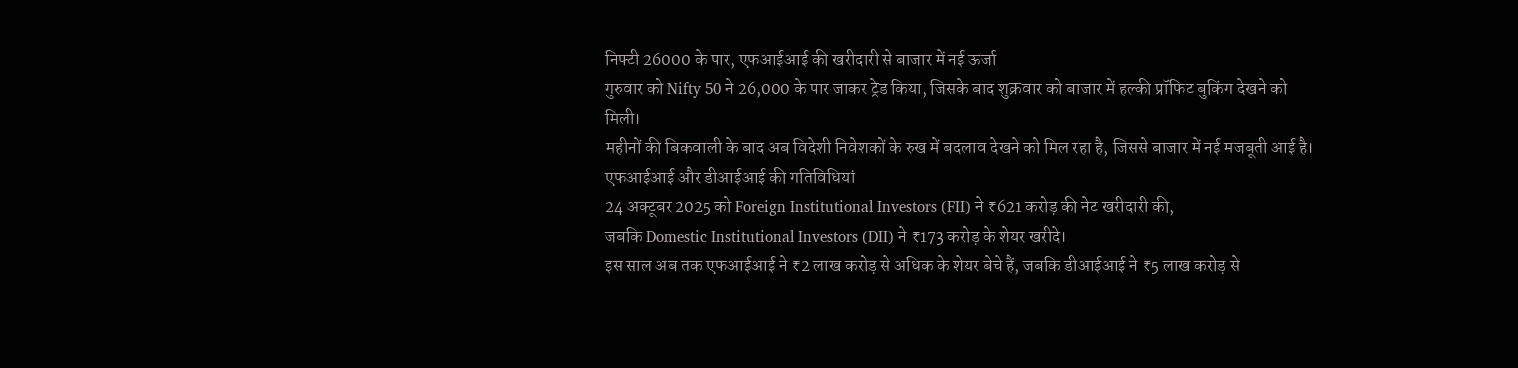निफ्टी 26000 के पार, एफआईआई की खरीदारी से बाजार में नई ऊर्जा
गुरुवार को Nifty 50 ने 26,000 के पार जाकर ट्रेड किया, जिसके बाद शुक्रवार को बाजार में हल्की प्रॉफिट बुकिंग देखने को मिली।
महीनों की बिकवाली के बाद अब विदेशी निवेशकों के रुख में बदलाव देखने को मिल रहा है, जिससे बाजार में नई मजबूती आई है।
एफआईआई और डीआईआई की गतिविधियां
24 अक्टूबर 2025 को Foreign Institutional Investors (FII) ने ₹621 करोड़ की नेट खरीदारी की,
जबकि Domestic Institutional Investors (DII) ने ₹173 करोड़ के शेयर खरीदे।
इस साल अब तक एफआईआई ने ₹2 लाख करोड़ से अधिक के शेयर बेचे हैं, जबकि डीआईआई ने ₹5 लाख करोड़ से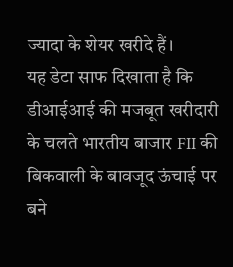ज्यादा के शेयर खरीदे हैं।
यह डेटा साफ दिखाता है कि डीआईआई की मजबूत खरीदारी के चलते भारतीय बाजार FII की बिकवाली के बावजूद ऊंचाई पर बने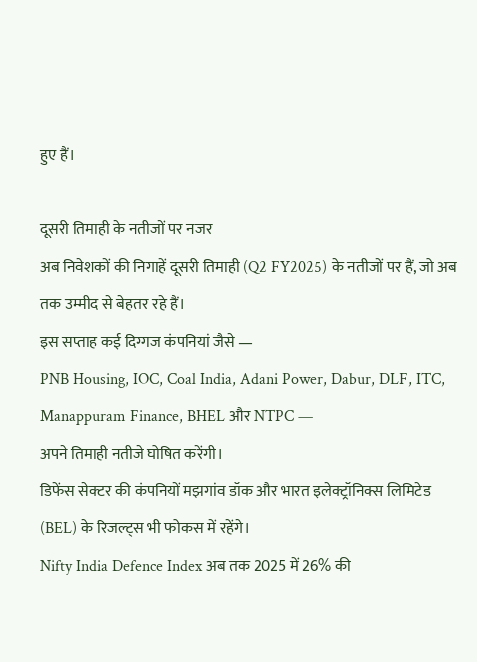हुए हैं।

दूसरी तिमाही के नतीजों पर नजर
अब निवेशकों की निगाहें दूसरी तिमाही (Q2 FY2025) के नतीजों पर हैं, जो अब तक उम्मीद से बेहतर रहे हैं।
इस सप्ताह कई दिग्गज कंपनियां जैसे —
PNB Housing, IOC, Coal India, Adani Power, Dabur, DLF, ITC, Manappuram Finance, BHEL और NTPC —
अपने तिमाही नतीजे घोषित करेंगी।
डिफेंस सेक्टर की कंपनियों मझगांव डॉक और भारत इलेक्ट्रॉनिक्स लिमिटेड (BEL) के रिजल्ट्स भी फोकस में रहेंगे।
Nifty India Defence Index अब तक 2025 में 26% की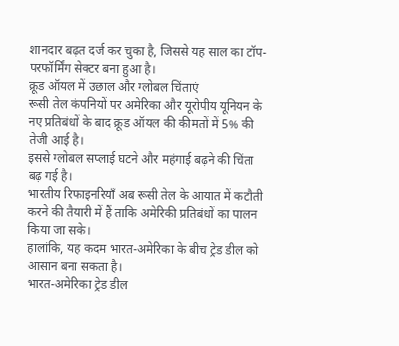शानदार बढ़त दर्ज कर चुका है, जिससे यह साल का टॉप-परफॉर्मिंग सेक्टर बना हुआ है।
क्रूड ऑयल में उछाल और ग्लोबल चिंताएं
रूसी तेल कंपनियों पर अमेरिका और यूरोपीय यूनियन के नए प्रतिबंधों के बाद क्रूड ऑयल की कीमतों में 5% की तेजी आई है।
इससे ग्लोबल सप्लाई घटने और महंगाई बढ़ने की चिंता बढ़ गई है।
भारतीय रिफाइनरियाँ अब रूसी तेल के आयात में कटौती करने की तैयारी में हैं ताकि अमेरिकी प्रतिबंधों का पालन किया जा सके।
हालांकि, यह कदम भारत-अमेरिका के बीच ट्रेड डील को आसान बना सकता है।
भारत-अमेरिका ट्रेड डील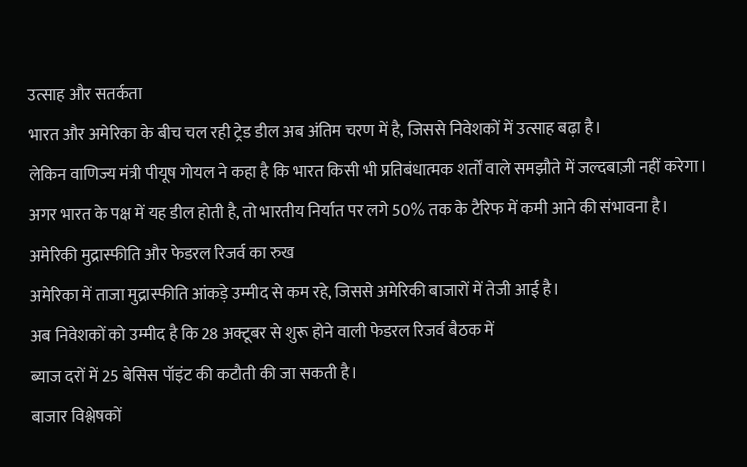उत्साह और सतर्कता
भारत और अमेरिका के बीच चल रही ट्रेड डील अब अंतिम चरण में है, जिससे निवेशकों में उत्साह बढ़ा है।
लेकिन वाणिज्य मंत्री पीयूष गोयल ने कहा है कि भारत किसी भी प्रतिबंधात्मक शर्तों वाले समझौते में जल्दबाज़ी नहीं करेगा।
अगर भारत के पक्ष में यह डील होती है, तो भारतीय निर्यात पर लगे 50% तक के टैरिफ में कमी आने की संभावना है।
अमेरिकी मुद्रास्फीति और फेडरल रिजर्व का रुख
अमेरिका में ताजा मुद्रास्फीति आंकड़े उम्मीद से कम रहे, जिससे अमेरिकी बाजारों में तेजी आई है।
अब निवेशकों को उम्मीद है कि 28 अक्टूबर से शुरू होने वाली फेडरल रिजर्व बैठक में
ब्याज दरों में 25 बेसिस पॉइंट की कटौती की जा सकती है।
बाजार विश्लेषकों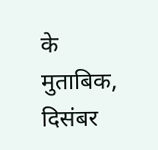के मुताबिक, दिसंबर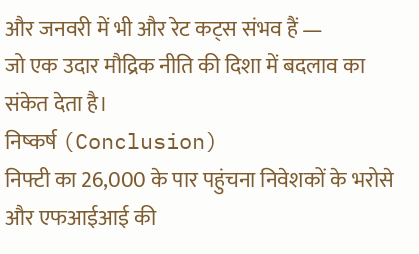और जनवरी में भी और रेट कट्स संभव हैं —
जो एक उदार मौद्रिक नीति की दिशा में बदलाव का संकेत देता है।
निष्कर्ष (Conclusion)
निफ्टी का 26,000 के पार पहुंचना निवेशकों के भरोसे और एफआईआई की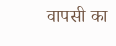वापसी का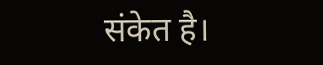संकेत है।